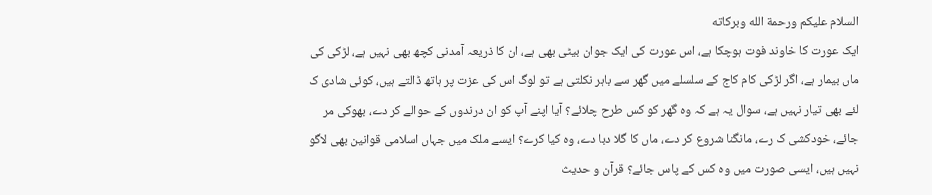السلام عليكم ورحمة الله وبركاته
ایک عورت کا خاوند فوت ہوچکا ہے، اس عورت کی ایک جوان بیٹی بھی ہے، ان کا ذریعہ آمدنی کچھ بھی نہیں ہے، لڑکی کی ماں بیمار ہے، اگر لڑکی کام کاج کے سلسلے میں گھر سے باہر نکلتی ہے تو لوگ اس کی عزت پر ہاتھ ڈالتے ہیں، کوئی شادی ک لئے بھی تیار نہیں ہے، سوال یہ ہے کہ وہ گھر کو کس طرح چلائے؟ آیا اپنے آپ کو ان درندوں کے حوالے کر دے، بھوکی مر جائے، خودکشی ک رے، مانگنا شروع کر دے، ماں کا گلا دبا دے، وہ کیا کرے؟ ایسے ملک میں جہاں اسلامی قوانین بھی لاگو نہیں ہیں، ایسی صورت میں وہ کس کے پاس جائے؟ قرآن و حدیث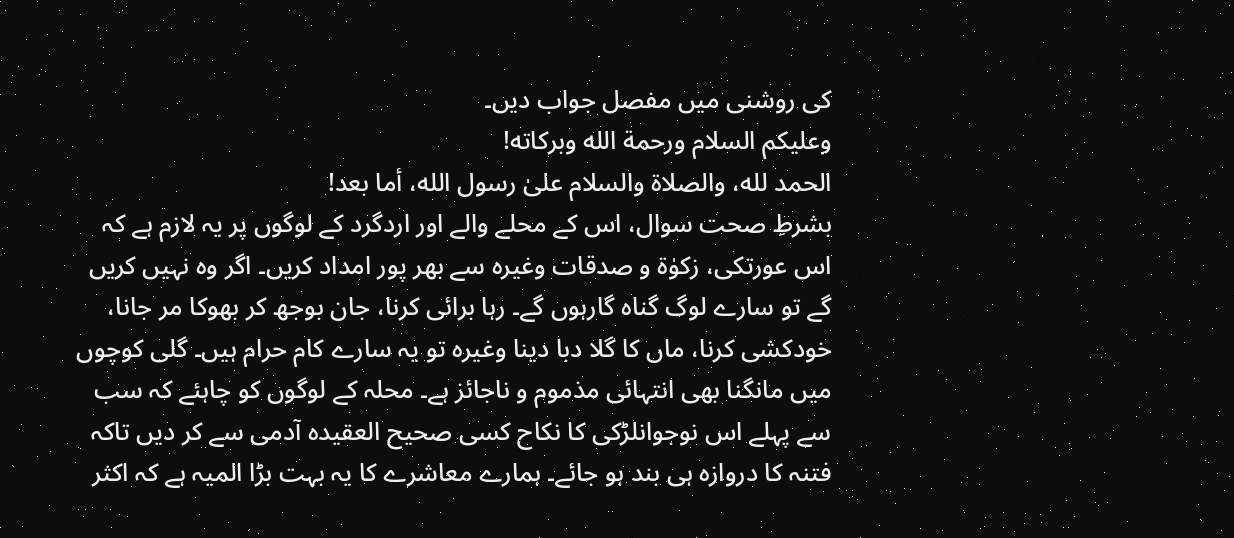کی روشنی میں مفصل جواب دیں۔
وعلیکم السلام ورحمة الله وبرکاته!
الحمد لله، والصلاة والسلام علىٰ رسول الله، أما بعد!
بشرطِ صحت سوال، اس کے محلے والے اور اردگرد کے لوگوں پر یہ لازم ہے کہ اس عورتکی، زکوٰۃ و صدقات وغیرہ سے بھر پور امداد کریں۔ اگر وہ نہیں کریں گے تو سارے لوگ گناہ گارہوں گے۔ رہا برائی کرنا، جان بوجھ کر بھوکا مر جانا، خودکشی کرنا، ماں کا گلا دبا دینا وغیرہ تو یہ سارے کام حرام ہیں۔ گلی کوچوں میں مانگنا بھی انتہائی مذموم و ناجائز ہے۔ محلہ کے لوگوں کو چاہئے کہ سب سے پہلے اس نوجوانلڑکی کا نکاح کسی صحیح العقیدہ آدمی سے کر دیں تاکہ فتنہ کا دروازہ ہی بند ہو جائے۔ ہمارے معاشرے کا یہ بہت بڑا المیہ ہے کہ اکثر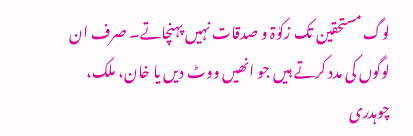لوگ مستحقین تک زکوٰۃ و صدقات نہیں پہنچاتے۔ صرف ان لوگوں کی مدد کرتے ہیں جو انھیں ووٹ دیں یا خان، ملک، چوہدری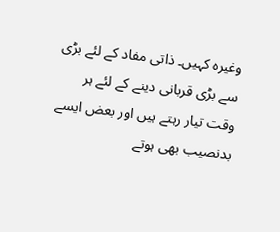وغیرہ کہیں۔ ذاتی مفاد کے لئے بڑی سے بڑی قربانی دینے کے لئے ہر وقت تیار رہتے ہیں اور بعض ایسے بدنصیب بھی ہوتے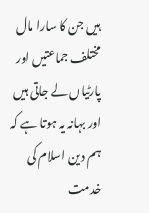ہیں جن کا سارا مال مختلف جماعتیں اور پارٹیاں لے جاتی ہیں اور بہانہ یہ ہوتا ہے کہ ہم دین اسلام کی خدمت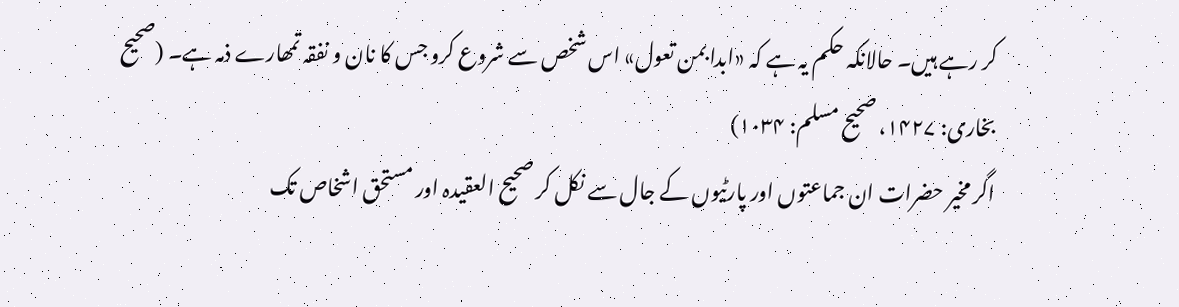کر رہے ہیں۔ حالانکہ حکم یہ ہے کہ «ابدا بمن تعول» اس شخص سے شروع کرو جس کا نان و نفقہ تمھارے ذمہ ہے۔ (صحیح بخاری: ۱۴۲۷، صحیح مسلم: ۱۰۳۴)
اگر مخیر حضرات ان جماعتوں اور پارٹیوں کے جال سے نکل کر صحیح العقیدہ اور مستحق اشخاص تک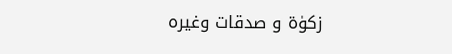زکوٰۃ و صدقات وغیرہ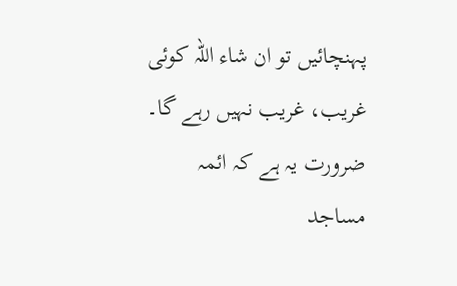پہنچائیں تو ان شاء اللہ کوئی غریب، غریب نہیں رہے گا۔ ضرورت یہ ہے کہ ائمہ مساجد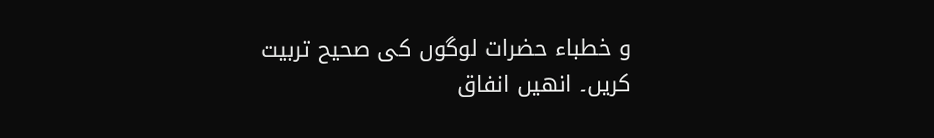و خطباء حضرات لوگوں کی صحیح تربیت کریں۔ انھیں انفاق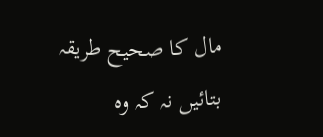مال کا صحیح طریقہ بتائیں نہ کہ وہ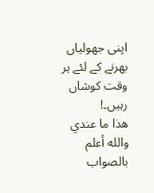اپنی جھولیاں بھرنے کے لئے ہر وقت کوشاں رہیں۔!
ھذا ما عندي والله أعلم بالصواب